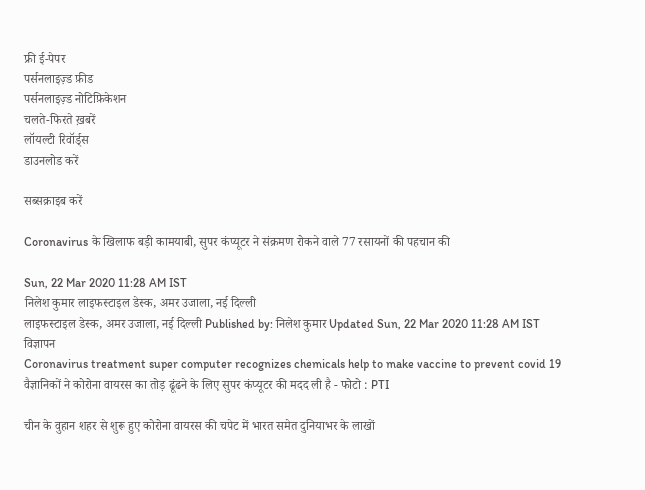फ्री ई-पेपर
पर्सनलाइज़्ड फ़ीड
पर्सनलाइज़्ड नोटिफ़िकेशन
चलते-फिरते ख़बरें
लॉयल्टी रिवॉर्ड्स
डाउनलोड करें

सब्सक्राइब करें

Coronavirus के खिलाफ बड़ी कामयाबी, सुपर कंप्यूटर ने संक्रमण रोकने वाले 77 रसायनों की पहचान की

Sun, 22 Mar 2020 11:28 AM IST
निलेश कुमार लाइफस्टाइल डेस्क, अमर उजाला, नई दिल्ली
लाइफस्टाइल डेस्क, अमर उजाला, नई दिल्ली Published by: निलेश कुमार Updated Sun, 22 Mar 2020 11:28 AM IST
विज्ञापन
Coronavirus treatment super computer recognizes chemicals help to make vaccine to prevent covid 19
वैज्ञानिकों ने कोरोना वायरस का तोड़ ढूंढने के लिए सुपर कंप्यूटर की मदद ली है - फोटो : PTI

चीन के वुहान शहर से शुरू हुए कोरोना वायरस की चपेट में भारत समेत दुनियाभर के लाखों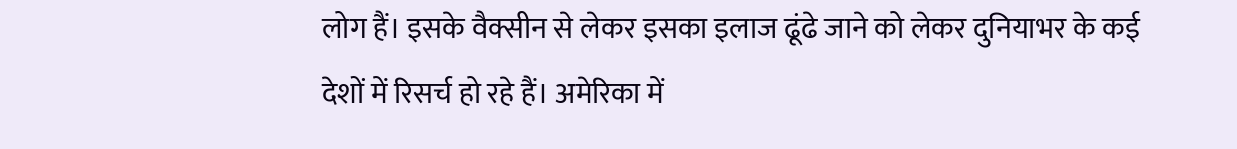लोग हैं। इसके वैक्सीन से लेकर इसका इलाज ढूंढे जाने को लेकर दुनियाभर के कई देशों में रिसर्च हो रहे हैं। अमेरिका में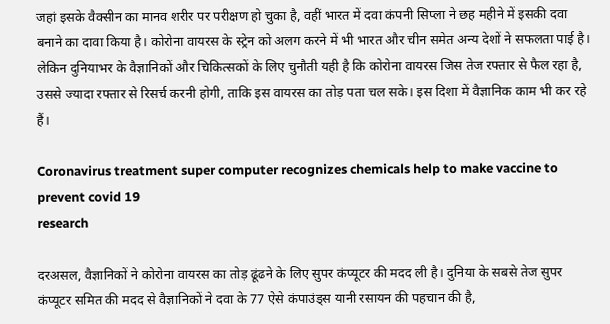जहां इसके वैक्सीन का मानव शरीर पर परीक्षण हो चुका है, वहीं भारत में दवा कंपनी सिप्ला ने छह महीने में इसकी दवा बनाने का दावा किया है। कोरोना वायरस के स्ट्रेन को अलग करने में भी भारत और चीन समेत अन्य देशों ने सफलता पाई है। लेकिन दुनियाभर के वैज्ञानिकों और चिकित्सकों के लिए चुनौती यही है कि कोरोना वायरस जिस तेज रफ्तार से फैल रहा है, उससे ज्यादा रफ्तार से रिसर्च करनी होगी, ताकि इस वायरस का तोड़ पता चल सके। इस दिशा में वैज्ञानिक काम भी कर रहे हैं।

Coronavirus treatment super computer recognizes chemicals help to make vaccine to prevent covid 19
research

दरअसल, वैज्ञानिकों ने कोरोना वायरस का तोड़ ढूंढने के लिए सुपर कंप्यूटर की मदद ली है। दुनिया के सबसे तेज सुपर कंप्यूटर समित की मदद से वैज्ञानिकों ने दवा के 77 ऐसे कंपाउंड्स यानी रसायन की पहचान की है,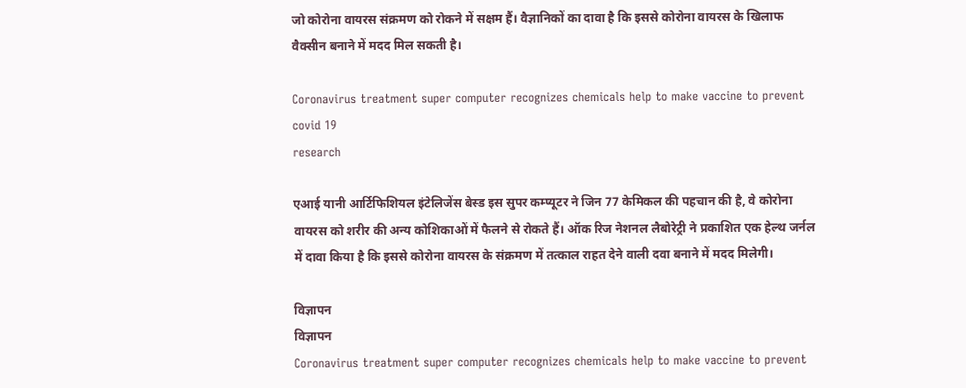जो कोरोना वायरस संक्रमण को रोकने में सक्षम हैं। वैज्ञानिकों का दावा है कि इससे कोरोना वायरस के खिलाफ वैक्सीन बनाने में मदद मिल सकती है।

Coronavirus treatment super computer recognizes chemicals help to make vaccine to prevent covid 19
research

एआई यानी आर्टिफिशियल इंटेलिजेंस बेस्ड इस सुपर कम्प्यूटर ने जिन 77 केमिकल की पहचान की है, वे कोरोना वायरस को शरीर की अन्य कोशिकाओं में फैलने से रोकते हैं। ऑक रिज नेशनल लैबोरेट्री ने प्रकाशित एक हेल्थ जर्नल में दावा किया है कि इससे कोरोना वायरस के संक्रमण में तत्काल राहत देने वाली दवा बनाने में मदद मिलेगी।

विज्ञापन
विज्ञापन
Coronavirus treatment super computer recognizes chemicals help to make vaccine to prevent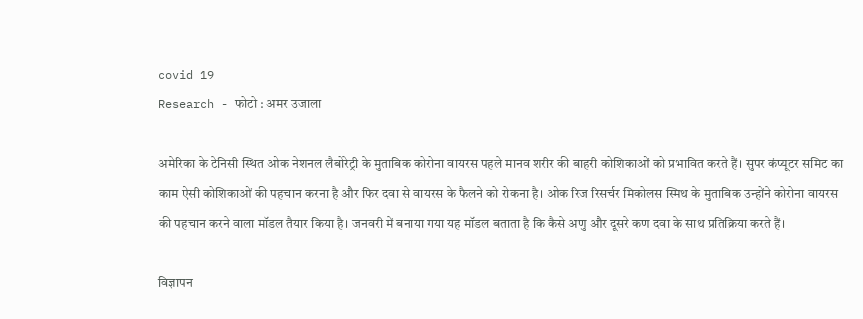covid 19
Research - फोटो : अमर उजाला

अमेरिका के टेनिसी स्थित ओक नेशनल लैबोरेट्री के मुताबिक कोरोना वायरस पहले मानव शरीर की बाहरी कोशिकाओं को प्रभावित करते हैं। सुपर कंप्यूटर समिट का काम ऐसी कोशिकाओं की पहचान करना है और फिर दवा से वायरस के फैलने को रोकना है। ओक रिज रिसर्चर मिकोलस स्मिथ के मुताबिक उन्होंने कोरोना वायरस की पहचान करने वाला मॉडल तैयार किया है। जनवरी में बनाया गया यह मॉडल बताता है कि कैसे अणु और दूसरे कण दवा के साथ प्रतिक्रिया करते हैं।

विज्ञापन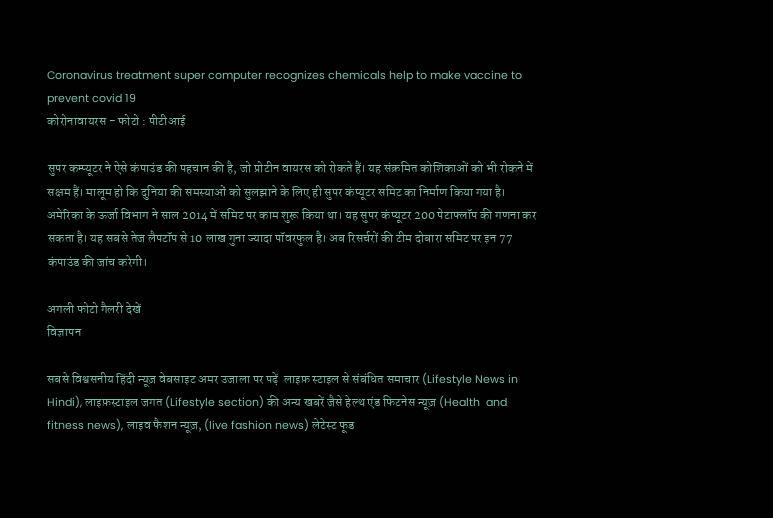Coronavirus treatment super computer recognizes chemicals help to make vaccine to prevent covid 19
कोरोनावायरस - फोटो : पीटीआई

सुपर कम्प्यूटर ने ऐसे कंपाउंड की पहचान की है, जो प्रोटीन वायरस को रोकते हैं। यह संक्रमित कोशिकाओं को भी रोकने में सक्षम हैं। मालूम हो कि दुनिया की समस्याओं को सुलझाने के लिए ही सुपर कंप्यूटर समिट का निर्माण किया गया है। अमेरिका के ऊर्जा विभाग ने साल 2014 में समिट पर काम शुरू किया था। यह सुपर कंप्यूटर 200 पेटाफ्लॉप की गणना कर सकता है। यह सबसे तेज लैपटॉप से 10 लाख गुना ज्यादा पॉवरफुल है। अब रिसर्चरों की टीम दोबारा समिट पर इन 77 कंपाउंड की जांच करेगी।

अगली फोटो गैलरी देखें
विज्ञापन

सबसे विश्वसनीय हिंदी न्यूज़ वेबसाइट अमर उजाला पर पढ़ें  लाइफ़ स्टाइल से संबंधित समाचार (Lifestyle News in Hindi), लाइफ़स्टाइल जगत (Lifestyle section) की अन्य खबरें जैसे हेल्थ एंड फिटनेस न्यूज़ (Health  and fitness news), लाइव फैशन न्यूज़, (live fashion news) लेटेस्ट फूड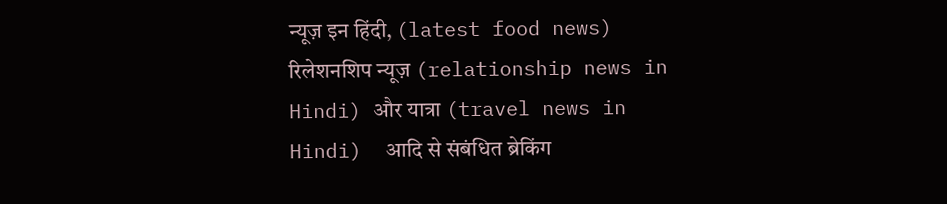न्यूज़ इन हिंदी, (latest food news) रिलेशनशिप न्यूज़ (relationship news in Hindi) और यात्रा (travel news in Hindi)  आदि से संबंधित ब्रेकिंग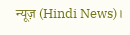न्यूज़ (Hindi News)।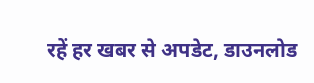रहें हर खबर से अपडेट, डाउनलोड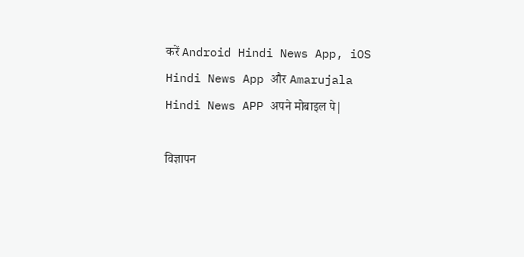करें Android Hindi News App, iOS Hindi News App और Amarujala Hindi News APP अपने मोबाइल पे|

विज्ञापन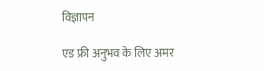विज्ञापन

एड फ्री अनुभव के लिए अमर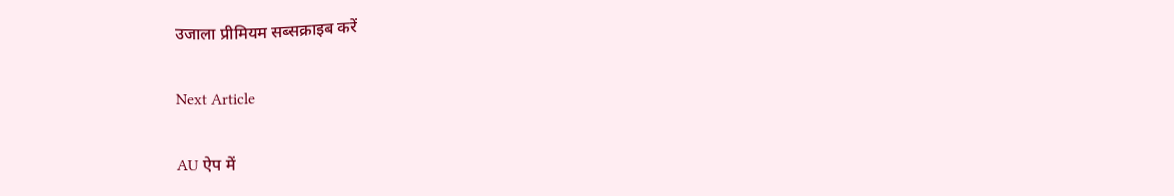उजाला प्रीमियम सब्सक्राइब करें

Next Article

AU ऐप में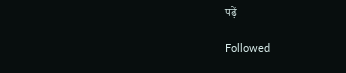पढ़ें

Followed